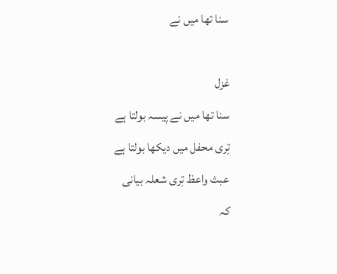سنا تھا میں نے

غزل
سنا تھا میں نے پیسہ بولتا ہے
تِری محفل میں دیکھا بولتا ہے
عبث واعظ تِری شعلہ بیانی
کہ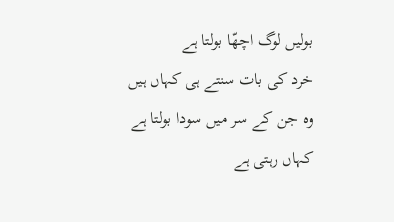بولیں لوگ اچھّا بولتا ہے
خرد کی بات سنتے ہی کہاں ہیں
وہ جن کے سر میں سودا بولتا ہے
کہاں رہتی ہے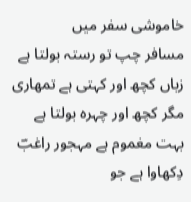خاموشی سفر میں
مسافر چپ تو رستہ بولتا ہے
زباں کچھ اور کہتی ہے تمھاری
مگر کچھ اور چہرہ بولتا ہے
بہت مغموم ہے مہجور راغبؔ
دِکھاوا ہے جو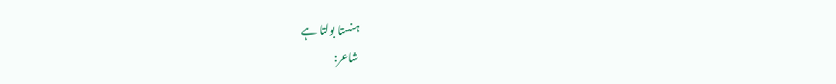ہنستا بولتا ہے
شاعر: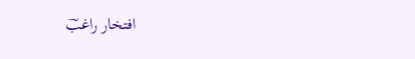افتخار راغبؔ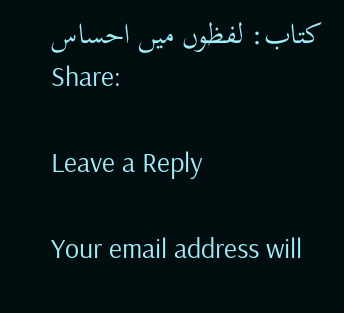کتاب: لفظوں میں احساس
Share:

Leave a Reply

Your email address will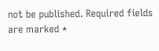not be published. Required fields are marked *